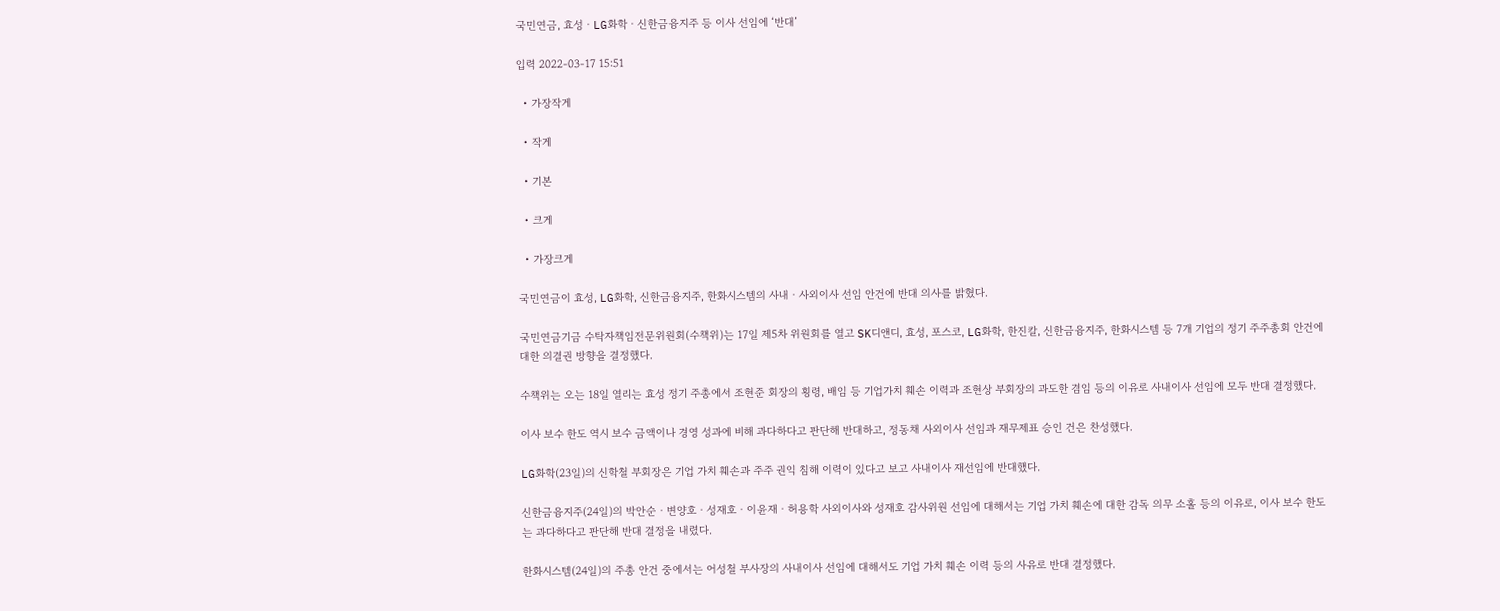국민연금, 효성ㆍLG화학ㆍ신한금융지주 등 이사 선임에 ‘반대’

입력 2022-03-17 15:51

  • 가장작게

  • 작게

  • 기본

  • 크게

  • 가장크게

국민연금이 효성, LG화학, 신한금융지주, 한화시스템의 사내ㆍ사외이사 선임 안건에 반대 의사를 밝혔다.

국민연금기금 수탁자책임전문위원회(수책위)는 17일 제5차 위원회를 열고 SK디앤디, 효성, 포스코, LG화학, 한진칼, 신한금융지주, 한화시스템 등 7개 기업의 정기 주주총회 안건에 대한 의결권 방향을 결정했다.

수책위는 오는 18일 열리는 효성 정기 주총에서 조현준 회장의 횡령, 배임 등 기업가치 훼손 이력과 조현상 부회장의 과도한 겸임 등의 이유로 사내이사 선임에 모두 반대 결정했다.

이사 보수 한도 역시 보수 금액이나 경영 성과에 비해 과다하다고 판단해 반대하고, 정동채 사외이사 선임과 재무제표 승인 건은 찬성했다.

LG화학(23일)의 신학철 부회장은 기업 가치 훼손과 주주 권익 침해 이력이 있다고 보고 사내이사 재선임에 반대했다.

신한금융지주(24일)의 박안순ㆍ변양호ㆍ성재호ㆍ이윤재ㆍ허용학 사외이사와 성재호 감사위원 선임에 대해서는 기업 가치 훼손에 대한 감독 의무 소홀 등의 이유로, 이사 보수 한도는 과다하다고 판단해 반대 결정을 내렸다.

한화시스템(24일)의 주총 안건 중에서는 어성철 부사장의 사내이사 선임에 대해서도 기업 가치 훼손 이력 등의 사유로 반대 결정했다.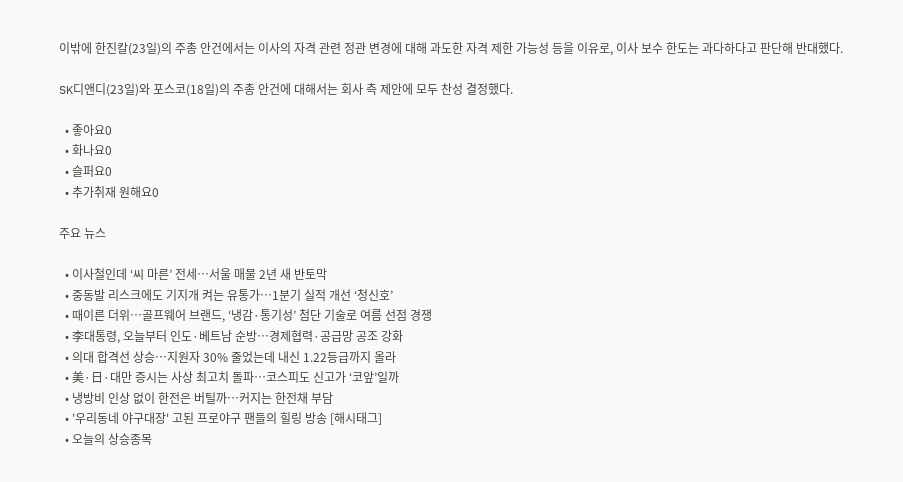이밖에 한진칼(23일)의 주총 안건에서는 이사의 자격 관련 정관 변경에 대해 과도한 자격 제한 가능성 등을 이유로, 이사 보수 한도는 과다하다고 판단해 반대했다.

SK디앤디(23일)와 포스코(18일)의 주총 안건에 대해서는 회사 측 제안에 모두 찬성 결정했다.

  • 좋아요0
  • 화나요0
  • 슬퍼요0
  • 추가취재 원해요0

주요 뉴스

  • 이사철인데 ‘씨 마른’ 전세…서울 매물 2년 새 반토막
  • 중동발 리스크에도 기지개 켜는 유통가…1분기 실적 개선 ‘청신호’
  • 때이른 더위…골프웨어 브랜드, ‘냉감·통기성’ 첨단 기술로 여름 선점 경쟁
  • 李대통령, 오늘부터 인도·베트남 순방…경제협력·공급망 공조 강화
  • 의대 합격선 상승…지원자 30% 줄었는데 내신 1.22등급까지 올라
  • 美·日·대만 증시는 사상 최고치 돌파⋯코스피도 신고가 ‘코앞’일까
  • 냉방비 인상 없이 한전은 버틸까⋯커지는 한전채 부담
  • '우리동네 야구대장' 고된 프로야구 팬들의 힐링 방송 [해시태그]
  • 오늘의 상승종목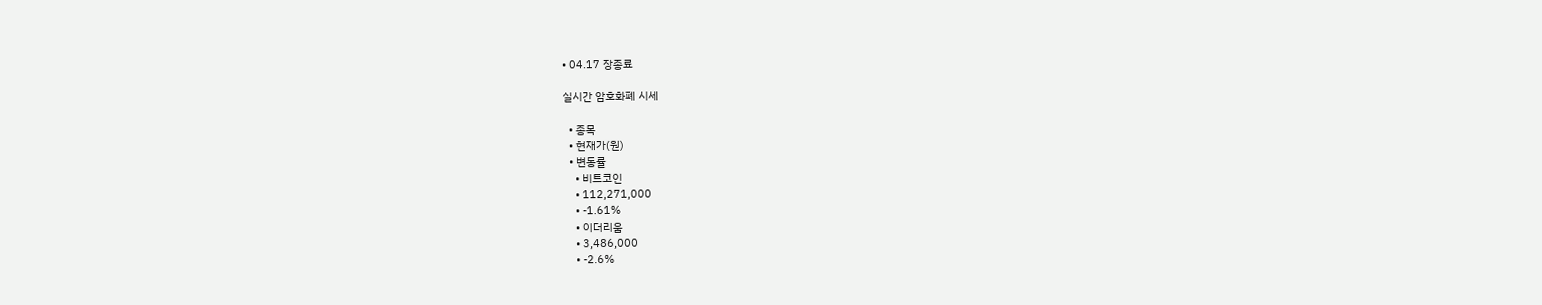• 04.17 장종료

실시간 암호화폐 시세

  • 종목
  • 현재가(원)
  • 변동률
    • 비트코인
    • 112,271,000
    • -1.61%
    • 이더리움
    • 3,486,000
    • -2.6%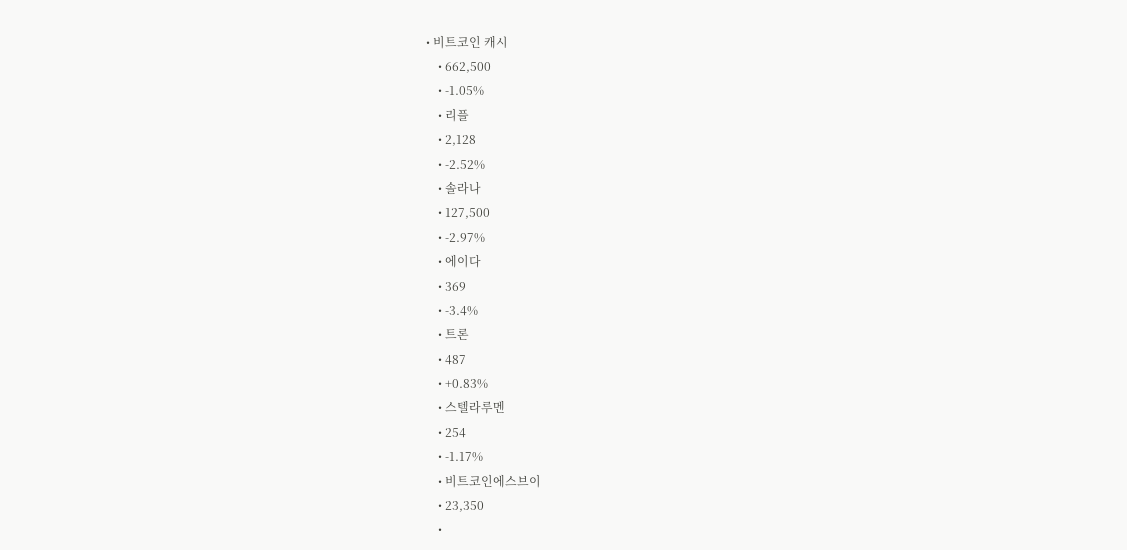• 비트코인 캐시
    • 662,500
    • -1.05%
    • 리플
    • 2,128
    • -2.52%
    • 솔라나
    • 127,500
    • -2.97%
    • 에이다
    • 369
    • -3.4%
    • 트론
    • 487
    • +0.83%
    • 스텔라루멘
    • 254
    • -1.17%
    • 비트코인에스브이
    • 23,350
    •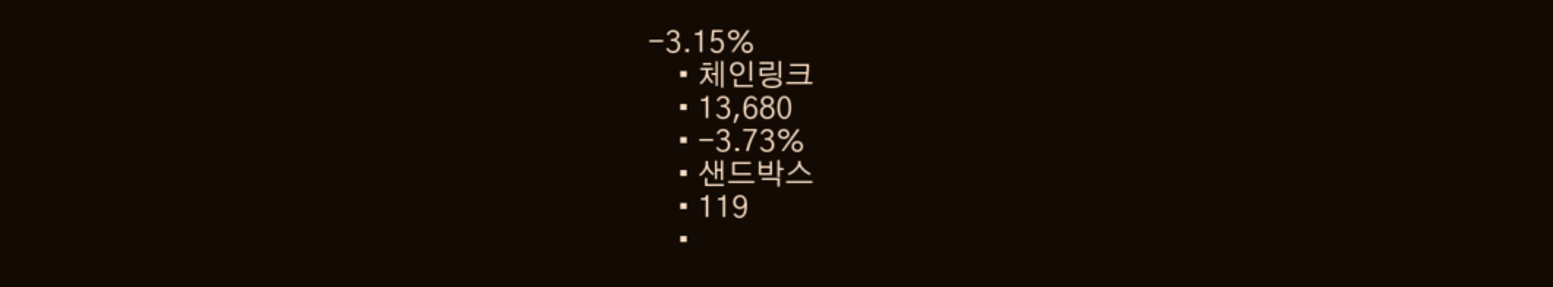-3.15%
    • 체인링크
    • 13,680
    • -3.73%
    • 샌드박스
    • 119
    •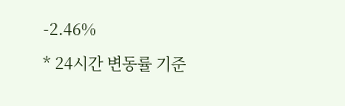-2.46%
* 24시간 변동률 기준